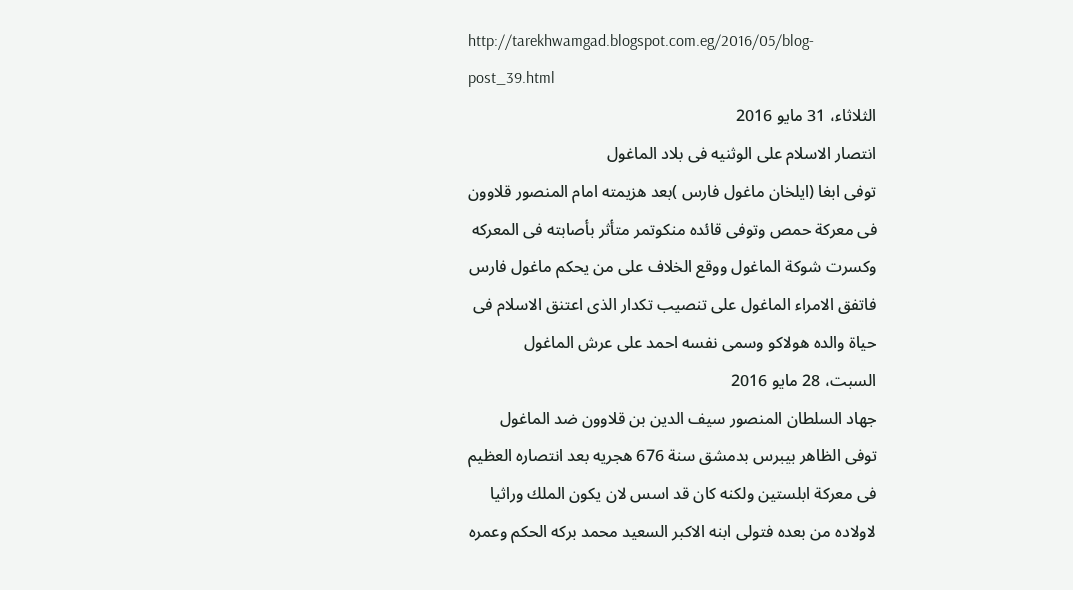http://tarekhwamgad.blogspot.com.eg/2016/05/blog-post_39.html
الثلاثاء، 31 مايو 2016
انتصار الاسلام على الوثنيه فى بلاد الماغول
توفى ابغا (ايلخان ماغول فارس )بعد هزيمته امام المنصور قلاوون فى معركة حمص وتوفى قائده منكوتمر متأثر بأصابته فى المعركه وكسرت شوكة الماغول ووقع الخلاف على من يحكم ماغول فارس فاتفق الامراء الماغول على تنصيب تكدار الذى اعتنق الاسلام فى حياة والده هولاكو وسمى نفسه احمد على عرش الماغول
السبت، 28 مايو 2016
جهاد السلطان المنصور سيف الدين بن قلاوون ضد الماغول
توفى الظاهر بيبرس بدمشق سنة 676 هجريه بعد انتصاره العظيم فى معركة ابلستين ولكنه كان قد اسس لان يكون الملك وراثيا لاولاده من بعده فتولى ابنه الاكبر السعيد محمد بركه الحكم وعمره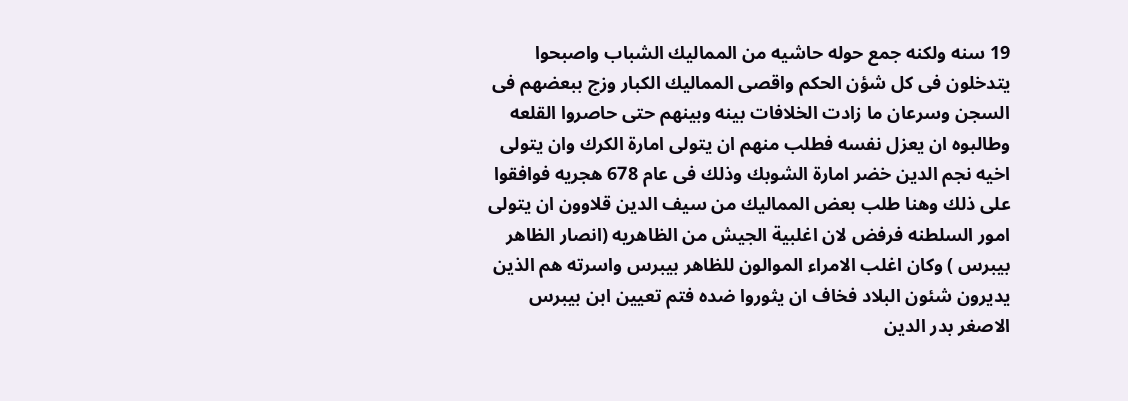19 سنه ولكنه جمع حوله حاشيه من المماليك الشباب واصبحوا يتدخلون فى كل شؤن الحكم واقصى المماليك الكبار وزج ببعضهم فى السجن وسرعان ما زادت الخلافات بينه وبينهم حتى حاصروا القلعه وطالبوه ان يعزل نفسه فطلب منهم ان يتولى امارة الكرك وان يتولى اخيه نجم الدين خضر امارة الشوبك وذلك فى عام 678 هجريه فوافقوا على ذلك وهنا طلب بعض المماليك من سيف الدين قلاوون ان يتولى امور السلطنه فرفض لان اغلبية الجيش من الظاهريه (انصار الظاهر بيبرس ) وكان اغلب الامراء الموالون للظاهر بيبرس واسرته هم الذين يديرون شئون البلاد فخاف ان يثوروا ضده فتم تعيين ابن بيبرس الاصغر بدر الدين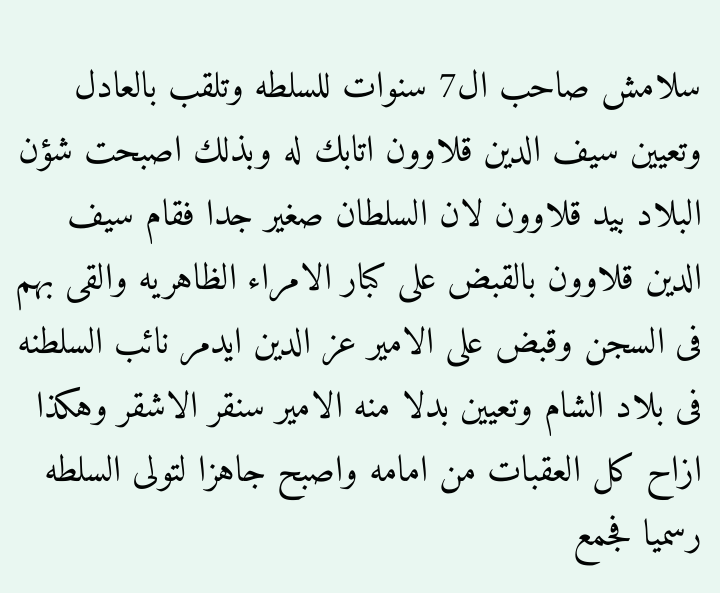سلامش صاحب ال7 سنوات للسلطه وتلقب بالعادل وتعيين سيف الدين قلاوون اتابك له وبذلك اصبحت شؤن البلاد بيد قلاوون لان السلطان صغير جدا فقام سيف الدين قلاوون بالقبض على كبار الامراء الظاهريه والقى بهم فى السجن وقبض على الامير عز الدين ايدمر نائب السلطنه فى بلاد الشام وتعيين بدلا منه الامير سنقر الاشقر وهكذا ازاح كل العقبات من امامه واصبح جاهزا لتولى السلطه رسميا فجمع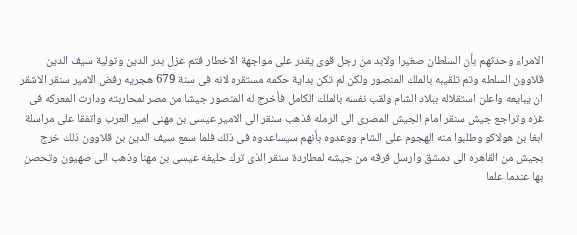الامراء وحدثهم بأن السلطان صغيرا ولابد من رجل قوى يقدر على مواجهة الاخطار فتم عزل بدر الدين وتولية سيف الدين قلاوون السلطه وتم تلقيبه بالملك المنصور ولكن لم تكن بداية حكمه مستقره لانه فى سنة 679 هجريه رفض الامير سنقر الاشقر ان يبايعه واعلن استقلاله ببلاد الشام ولقب نفسه بالملك الكامل فأخرج له المنصور جيشا من مصر لمحاربته ودارت المعركه فى غزه وتراجع جيش سنقر امام الجيش المصرى الى الرمله فذهب سنقر الى الامير عيسى بن مهنى امير العرب واتفقا على مراسلة ابغا بن هولاكو وطلبوا منه الهجوم على الشام ووعدوه بأنهم سيساعدوه فى ذلك فلما سمع سيف الدين بن قلاوون ذلك خرج بجيش من القاهره الى دمشق وارسل فرقه من جيشه لمطاردة سنقر الذى ترك حليفه عيسى بن مهنا وذهب الى صهيون وتحصن بها عندما علما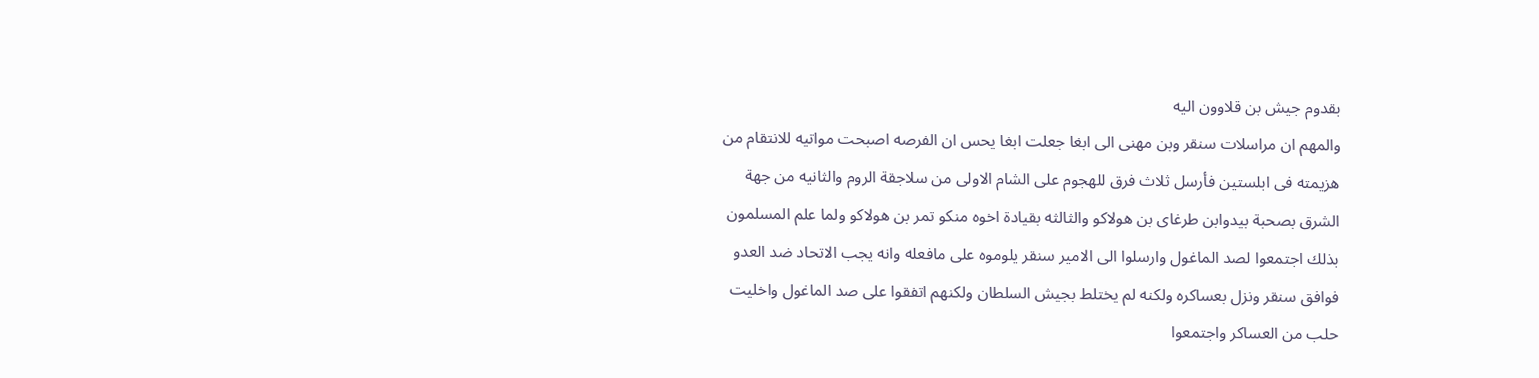بقدوم جيش بن قلاوون اليه
والمهم ان مراسلات سنقر وبن مهنى الى ابغا جعلت ابغا يحس ان الفرصه اصبحت مواتيه للانتقام من هزيمته فى ابلستين فأرسل ثلاث فرق للهجوم على الشام الاولى من سلاجقة الروم والثانيه من جهة الشرق بصحبة بيدوابن طرغاى بن هولاكو والثالثه بقيادة اخوه منكو تمر بن هولاكو ولما علم المسلمون بذلك اجتمعوا لصد الماغول وارسلوا الى الامير سنقر يلوموه على مافعله وانه يجب الاتحاد ضد العدو فوافق سنقر ونزل بعساكره ولكنه لم يختلط بجيش السلطان ولكنهم اتفقوا على صد الماغول واخليت حلب من العساكر واجتمعوا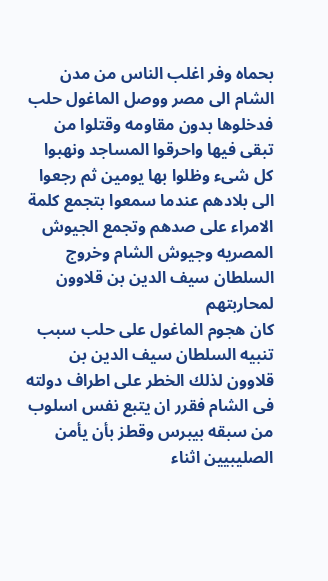بحماه وفر اغلب الناس من مدن الشام الى مصر ووصل الماغول حلب فدخلوها بدون مقاومه وقتلوا من تبقى فيها واحرقوا المساجد ونهبوا كل شىء وظلوا بها يومين ثم رجعوا الى بلادهم عندما سمعوا بتجمع كلمة الامراء على صدهم وتجمع الجيوش المصريه وجيوش الشام وخروج السلطان سيف الدين بن قلاوون لمحاربتهم
كان هجوم الماغول على حلب سبب تنبيه السلطان سيف الدين بن قلاوون لذلك الخطر على اطراف دولته فى الشام فقرر ان يتبع نفس اسلوب من سبقه بيبرس وقطز بأن يأمن الصليبيين اثناء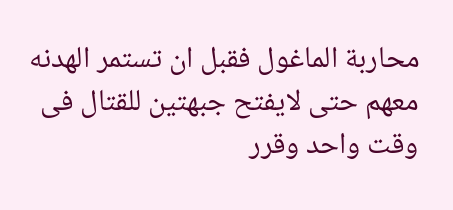محاربة الماغول فقبل ان تستمر الهدنه معهم حتى لايفتح جبهتين للقتال فى وقت واحد وقرر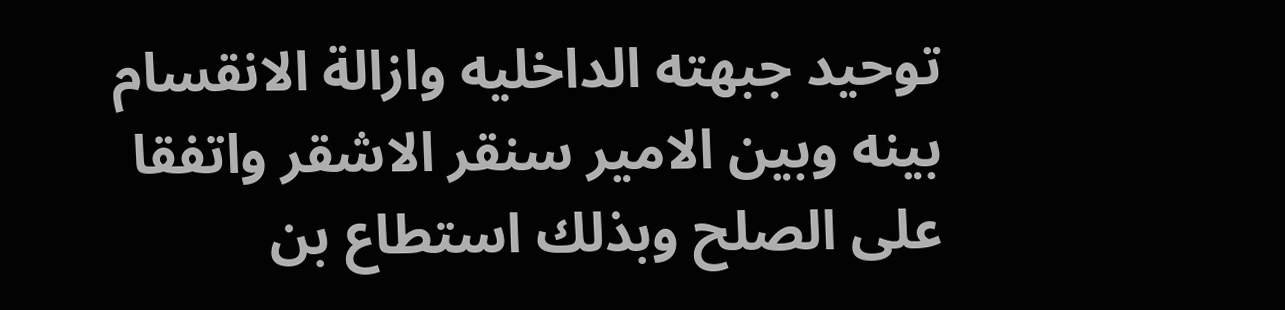توحيد جبهته الداخليه وازالة الانقسام بينه وبين الامير سنقر الاشقر واتفقا على الصلح وبذلك استطاع بن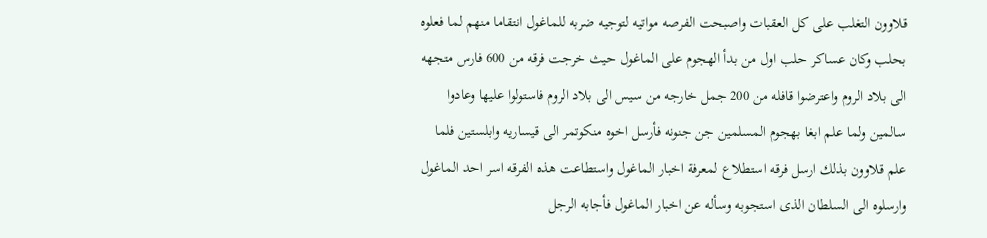قلاوون التغلب على كل العقبات واصبحت الفرصه مواتيه لتوجيه ضربه للماغول انتقاما منهم لما فعلوه بحلب وكان عساكر حلب اول من بدأ الهجوم على الماغول حيث خرجت فرقه من 600 فارس متجهه الى بلاد الروم واعترضوا قافله من 200 جمل خارجه من سيس الى بلاد الروم فاستولوا عليها وعادوا سالمين ولما علم ابغا بهجوم المسلمين جن جنونه فأرسل اخوه منكوتمر الى قيساريه وابلستين فلما علم قلاوون بذلك ارسل فرقه استطلاع لمعرفة اخبار الماغول واستطاعت هذه الفرقه اسر احد الماغول وارسلوه الى السلطان الذى استجوبه وسأله عن اخبار الماغول فأجابه الرجل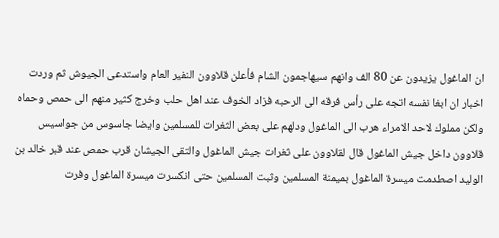ان الماغول يزيدون عن 80 الف وانهم سيهاجمون الشام فأعلن قلاوون النفير العام واستدعى الجيوش ثم وردت اخبار ان ابغا نفسه اتجه على رأس فرقه الى الرحبه فزاد الخوف عند اهل حلب وخرج كثير منهم الى حمص وحماه ولكن مملوك لاحد الامراء هرب الى الماغول ودلهم على بعض الثغرات للمسلمين وايضا جاسوس من جواسيس قلاوون داخل جيش الماغول قال لقلاوون على ثغرات جيش الماغول والتقى الجيشان قرب حمص عند قبر خالد بن الوليد اصطدمت ميسرة الماغول بميمنة المسلمين وثبت المسلمين حتى انكسرت ميسرة الماغول وفرت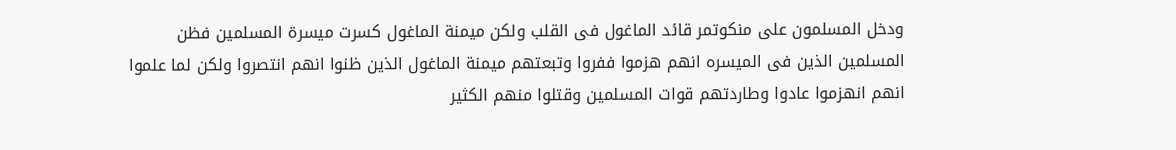ودخل المسلمون على منكوتمر قائد الماغول فى القلب ولكن ميمنة الماغول كسرت ميسرة المسلمين فظن المسلمين الذين فى الميسره انهم هزموا ففروا وتبعتهم ميمنة الماغول الذين ظنوا انهم انتصروا ولكن لما علموا انهم انهزموا عادوا وطاردتهم قوات المسلمين وقتلوا منهم الكثير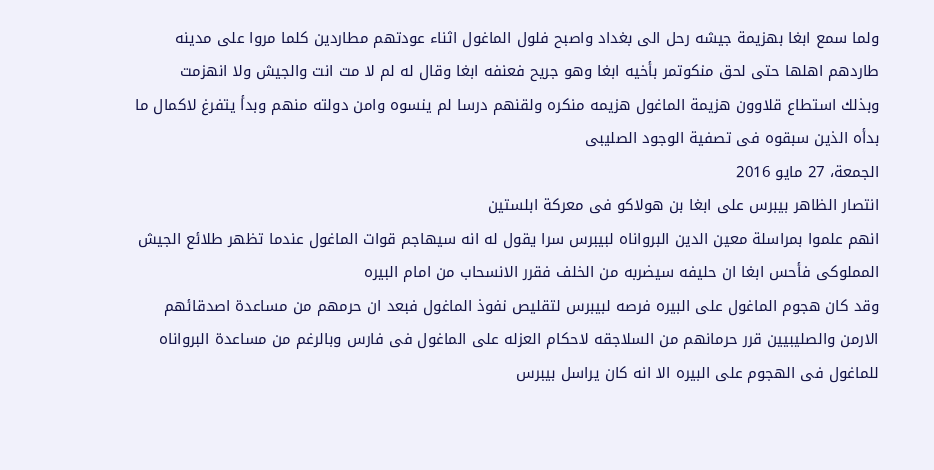ولما سمع ابغا بهزيمة جيشه رحل الى بغداد واصبح فلول الماغول اثناء عودتهم مطاردين كلما مروا على مدينه طاردهم اهلها حتى لحق منكوتمر بأخيه ابغا وهو جريح فعنفه ابغا وقال له لم لا مت انت والجيش ولا انهزمت
وبذلك استطاع قلاوون هزيمة الماغول هزيمه منكره ولقنهم درسا لم ينسوه وامن دولته منهم وبدأ يتفرغ لاكمال ما بدأه الذين سبقوه فى تصفية الوجود الصليبى
الجمعة، 27 مايو 2016
انتصار الظاهر بيبرس على ابغا بن هولاكو فى معركة ابلستين
انهم علموا بمراسلة معين الدين البرواناه لبيبرس سرا يقول له انه سيهاجم قوات الماغول عندما تظهر طلائع الجيش المملوكى فأحس ابغا ان حليفه سيضربه من الخلف فقرر الانسحاب من امام البيره
وقد كان هجوم الماغول على البيره فرصه لبيبرس لتقليص نفوذ الماغول فبعد ان حرمهم من مساعدة اصدقائهم الارمن والصليبيين قرر حرمانهم من السلاجقه لاحكام العزله على الماغول فى فارس وبالرغم من مساعدة البرواناه للماغول فى الهجوم على البيره الا انه كان يراسل بيبرس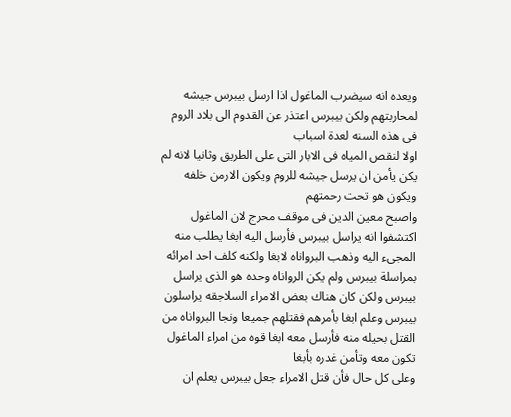ويعده انه سيضرب الماغول اذا ارسل بيبرس جيشه لمحاربتهم ولكن بيبرس اعتذر عن القدوم الى بلاد الروم فى هذه السنه لعدة اسباب
اولا لنقص المياه فى الابار التى على الطريق وثانيا لانه لم يكن يأمن ان يرسل جيشه للروم ويكون الارمن خلفه ويكون هو تحت رحمتهم
واصبح معين الدين فى موقف محرج لان الماغول اكتشفوا انه يراسل بيبرس فأرسل اليه ابغا يطلب منه المجىء اليه وذهب البرواناه لابغا ولكنه كلف احد امرائه بمراسلة بيبرس ولم يكن الرواناه وحده هو الذى يراسل بيبرس ولكن كان هناك بعض الامراء السلاجقه يراسلون بيبرس وعلم ابغا بأمرهم فقتلهم جميعا ونجا البرواناه من القتل بحيله منه فأرسل معه ابغا قوه من امراء الماغول تكون معه وتأمن غدره بأبغا
وعلى كل حال فأن قتل الامراء جعل بيبرس يعلم ان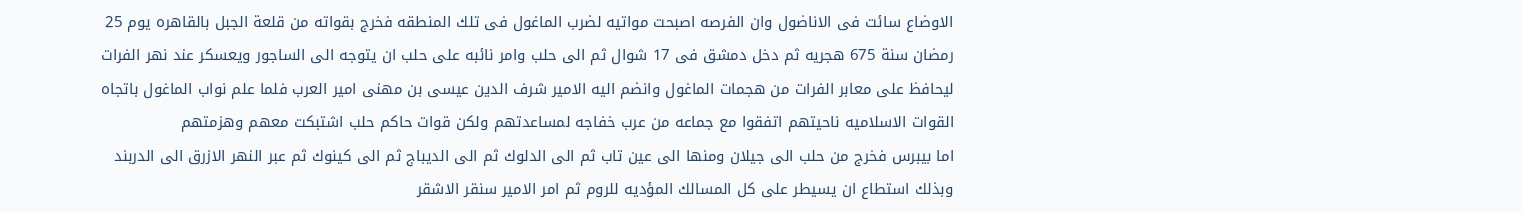الاوضاع سائت فى الاناضول وان الفرصه اصبحت مواتيه لضرب الماغول فى تلك المنطقه فخرج بقواته من قلعة الجبل بالقاهره يوم 25 رمضان سنة 675 هجريه ثم دخل دمشق فى 17 شوال ثم الى حلب وامر نائبه على حلب ان يتوجه الى الساجور ويعسكر عند نهر الفرات ليحافظ على معابر الفرات من هجمات الماغول وانضم اليه الامير شرف الدين عيسى بن مهنى امير العرب فلما علم نواب الماغول باتجاه القوات الاسلاميه ناحيتهم اتفقوا مع جماعه من عرب خفاجه لمساعدتهم ولكن قوات حاكم حلب اشتبكت معهم وهزمتهم
اما بيبرس فخرج من حلب الى جيلان ومنها الى عين تاب ثم الى الدلوك ثم الى الديباج ثم الى كينوك ثم عبر النهر الازرق الى الدربند وبذلك استطاع ان يسيطر على كل المسالك المؤديه للروم ثم امر الامير سنقر الاشقر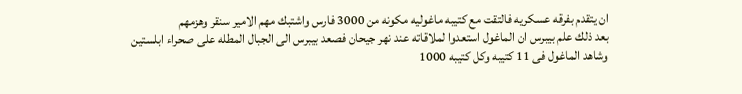ان يتقدم بفرقه عسكريه فالتقت مع كتيبه ماغوليه مكونه من 3000 فارس واشتبك مهم الامير سنقر وهزمهم
بعد ذلك علم بيبرس ان الماغول استعدوا لملاقاته عند نهر جيحان فصعد بيبرس الى الجبال المطله على صحراء ابلستين وشاهد الماغول فى 11 كتيبه وكل كتيبه 1000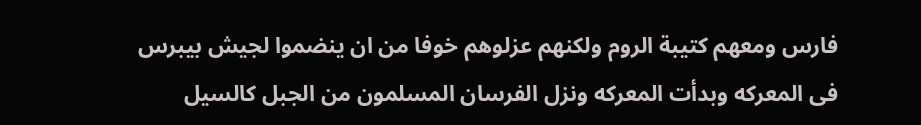فارس ومعهم كتيبة الروم ولكنهم عزلوهم خوفا من ان ينضموا لجيش بيبرس فى المعركه وبدأت المعركه ونزل الفرسان المسلمون من الجبل كالسيل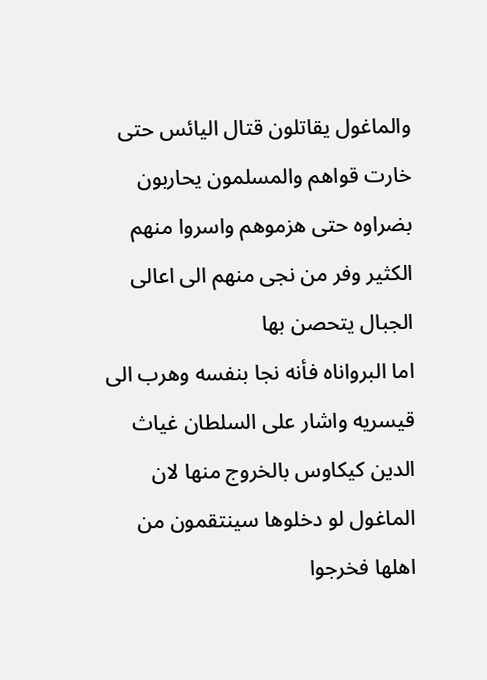والماغول يقاتلون قتال اليائس حتى خارت قواهم والمسلمون يحاربون بضراوه حتى هزموهم واسروا منهم الكثير وفر من نجى منهم الى اعالى الجبال يتحصن بها
اما البرواناه فأنه نجا بنفسه وهرب الى قيسريه واشار على السلطان غياث الدين كيكاوس بالخروج منها لان الماغول لو دخلوها سينتقمون من اهلها فخرجوا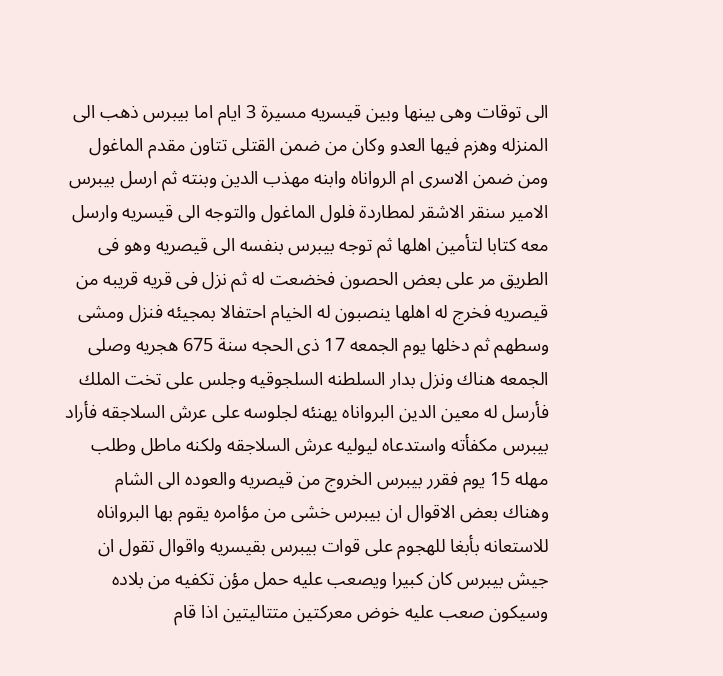الى توقات وهى بينها وبين قيسريه مسيرة 3 ايام اما بيبرس ذهب الى المنزله وهزم فيها العدو وكان من ضمن القتلى تتاون مقدم الماغول ومن ضمن الاسرى ام الرواناه وابنه مهذب الدين وبنته ثم ارسل بيبرس الامير سنقر الاشقر لمطاردة فلول الماغول والتوجه الى قيسريه وارسل معه كتابا لتأمين اهلها ثم توجه بيبرس بنفسه الى قيصريه وهو فى الطريق مر على بعض الحصون فخضعت له ثم نزل فى قريه قريبه من قيصريه فخرج له اهلها ينصبون له الخيام احتفالا بمجيئه فنزل ومشى وسطهم ثم دخلها يوم الجمعه 17 ذى الحجه سنة 675 هجريه وصلى الجمعه هناك ونزل بدار السلطنه السلجوقيه وجلس على تخت الملك فأرسل له معين الدين البرواناه يهنئه لجلوسه على عرش السلاجقه فأراد بيبرس مكفأته واستدعاه ليوليه عرش السلاجقه ولكنه ماطل وطلب مهله 15 يوم فقرر بيبرس الخروج من قيصريه والعوده الى الشام
وهناك بعض الاقوال ان بيبرس خشى من مؤامره يقوم بها البرواناه للاستعانه بأبغا للهجوم على قوات بيبرس بقيسريه واقوال تقول ان جيش بيبرس كان كبيرا ويصعب عليه حمل مؤن تكفيه من بلاده وسيكون صعب عليه خوض معركتين متتاليتين اذا قام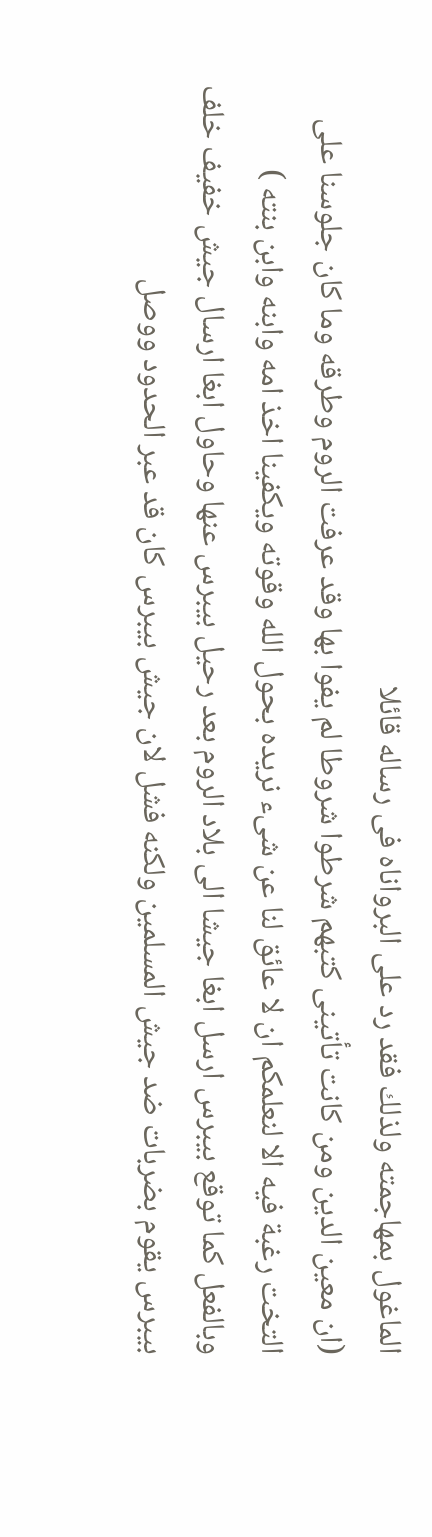الماغول بمهاجمته ولذلك فقد رد على البرواناه فى رساله قائلا
(ان معين الدين ومن كانت تأتينى كتبهم شرطوا شروطا لم يفوا بها وقد عرفت الروم وطرقه وما كان جلوسنا على التخت رغبة فيه الا لنعلمكم ان لا عائق لنا عن شىء نريده بحول الله وقوته ويكفينا اخذ امه وابنه وابن بنته )
وبالفعل كما توقع بيبرس ارسل ابغا جيشا الى بلاد الروم بعد رحيل بيبرس عنها وحاول ابغا ارسال جيش خفيف خلف بيبرس يقوم بضربات ضد جيش المسلمين ولكنه فشل لان جيش بيبرس كان قد عبر الحدود ووصل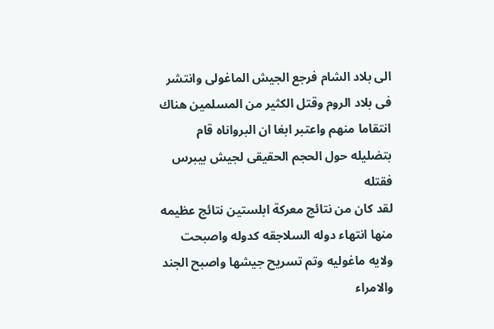الى بلاد الشام فرجع الجيش الماغولى وانتشر فى بلاد الروم وقتل الكثير من المسلمين هناك انتقاما منهم واعتبر ابغا ان البرواناه قام بتضليله حول الحجم الحقيقى لجيش بيبرس فقتله
لقد كان من نتائج معركة ابلستين نتائج عظيمه منها انتهاء دوله السلاجقه كدوله واصبحت ولايه ماغوليه وتم تسريح جيشها واصبح الجند والامراء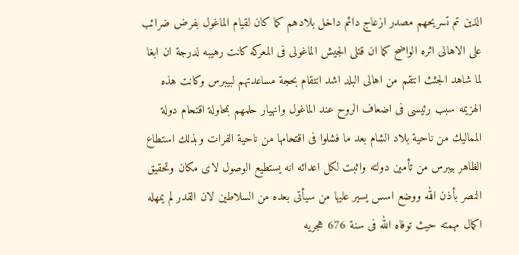الذين تم تسريحهم مصدر ازعاج دائم داخل بلادهم كما كان لقيام الماغول بفرض ضرائب على الاهالى اثره الواضح كما ان قتلى الجيش الماغولى فى المعركه كانت رهيبه لدرجة ان ابغا لما شاهد الجثث انتقم من اهالى البلد اشد انتقام بحجة مساعدتهم لبيبرس وكانت هذه الهزيمه سبب رئيسى فى اضعاف الروح عند الماغول وانهيار حلمهم بمحاولة اقتحام دولة المماليك من ناحية بلاد الشام بعد ما فشلوا فى اقتحامها من ناحية الفرات وبذلك استطاع الظاهر بيبرس من تأمين دولته واثبت لكل اعدائه انه يستطيع الوصول لاى مكان وتحقيق النصر بأذن الله ووضع اسس يسير عليها من سيأتى بعده من السلاطين لان القدر لم يمهله اكمال مهمته حيث توفاه الله فى سنة 676 هجريه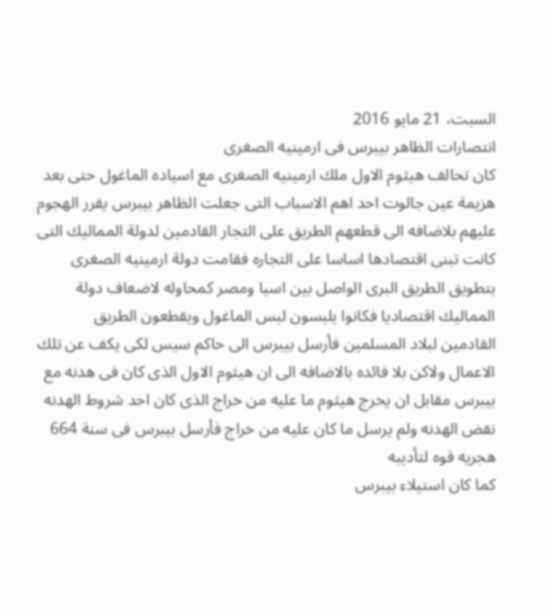السبت، 21 مايو 2016
انتصارات الظاهر بيبرس فى ارمينيه الصغرى
كان تحالف هيثوم الاول ملك ارمينيه الصغرى مع اسياده الماغول حتى بعد هزيمة عين جالوت احد اهم الاسباب التى جعلت الظاهر بيبرس يقرر الهجوم عليهم بلاضافه الى قطعهم الطريق على التجار القادمين لدولة المماليك التى كانت تبنى اقتصادها اساسا على التجاره فقامت دولة ارمينيه الصغرى بتطويق الطريق البرى الواصل بين اسيا ومصر كمحاوله لاضعاف دولة المماليك اقتصاديا فكانوا يلبسون لبس الماغول ويقطعون الطريق القادمين لبلاد المسلمين فأرسل بيبرس الى حاكم سيس لكى يكف عن تلك الاعمال ولاكن بلا فائده بالاضافه الى ان هيثوم الاول الذى كان فى هدنه مع بيبرس مقابل ان يخرج هيثوم ما عليه من خراج الذى كان احد شروط الهدنه نقض الهدنه ولم يرسل ما كان عليه من خراج فأرسل بيبرس فى سنة 664 هجريه قوه لتأديبه
كما كان استيلاء بيبرس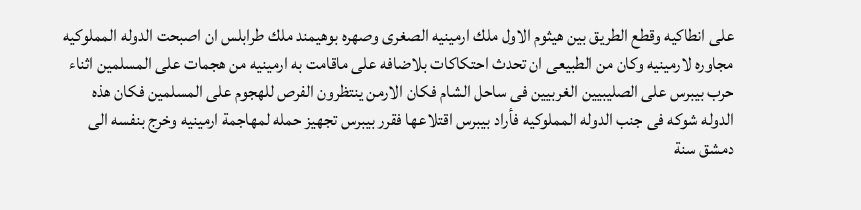على انطاكيه وقطع الطريق بين هيثوم الاول ملك ارمينيه الصغرى وصهره بوهيمند ملك طرابلس ان اصبحت الدوله المملوكيه مجاوره لارمينيه وكان من الطبيعى ان تحدث احتكاكات بلاضافه على ماقامت به ارمينيه من هجمات على المسلمين اثناء حرب بيبرس على الصليبيين الغربيين فى ساحل الشام فكان الارمن ينتظرون الفرص للهجوم على المسلمين فكان هذه الدوله شوكه فى جنب الدوله المملوكيه فأراد بيبرس اقتلاعها فقرر بيبرس تجهيز حمله لمهاجمة ارمينيه وخرج بنفسه الى دمشق سنة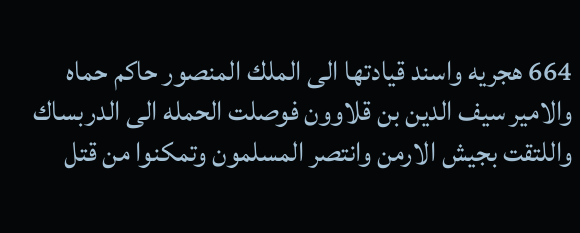664 هجريه واسند قيادتها الى الملك المنصور حاكم حماه والامير سيف الدين بن قلاوون فوصلت الحمله الى الدربساك واللتقت بجيش الارمن وانتصر المسلمون وتمكنوا من قتل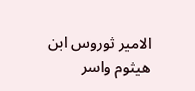الامير ثوروس ابن هيثوم واسر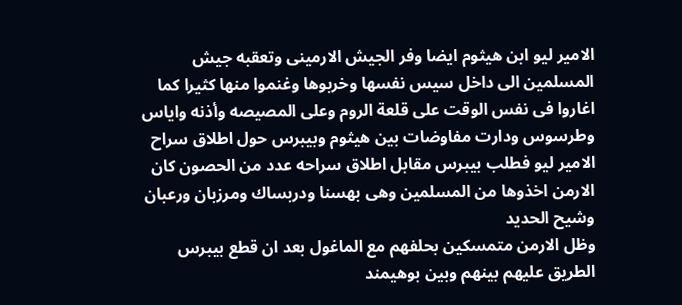الامير ليو ابن هيثوم ايضا وفر الجيش الارمينى وتعقبه جيش المسلمين الى داخل سيس نفسها وخربوها وغنموا منها كثيرا كما اغاروا فى نفس الوقت على قلعة الروم وعلى المصيصه وأذنه واياس وطرسوس ودارت مفاوضات بين هيثوم وبيبرس حول اطلاق سراح الامير ليو فطلب بيبرس مقابل اطلاق سراحه عدد من الحصون كان الارمن اخذوها من المسلمين وهى بهسنا ودربساك ومرزبان ورعبان وشيح الحديد
وظل الارمن متمسكين بحلفهم مع الماغول بعد ان قطع بيبرس الطريق عليهم بينهم وبين بوهيمند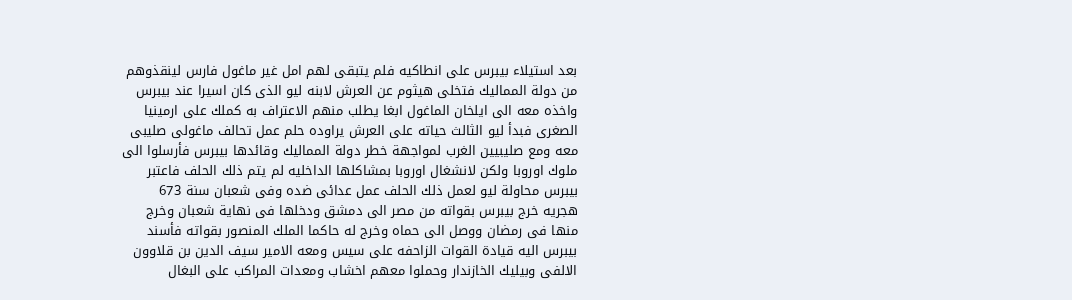بعد استيلاء بيبرس على انطاكيه فلم يتبقى لهم امل غير ماغول فارس لينقذوهم من دولة المماليك فتخلى هيثوم عن العرش لابنه ليو الذى كان اسيرا عند بيبرس واخذه معه الى ايلخان الماغول ابغا يطلب منهم الاعتراف به كملك على ارمينيا الصغرى فبدأ ليو الثالث حياته على العرش يراوده حلم عمل تحالف ماغولى صليبى معه ومع صليبيين الغرب لمواجهة خطر دولة المماليك وقائدها بيبرس فأرسلوا الى ملوك اوروبا ولكن لانشغال اوروبا بمشاكلها الداخليه لم يتم ذلك الحلف فاعتبر بيبرس محاولة ليو لعمل ذلك الحلف عمل عدائى ضده وفى شعبان سنة 673 هجريه خرج بيبرس بقواته من مصر الى دمشق ودخلها فى نهاية شعبان وخرج منها فى رمضان ووصل الى حماه وخرج له حاكما الملك المنصور بقواته فأسند بيبرس اليه قيادة القوات الزاحفه على سيس ومعه الامير سيف الدين بن قلاوون الالفى وبيليك الخازندار وحملوا معهم اخشاب ومعدات المراكب على البغال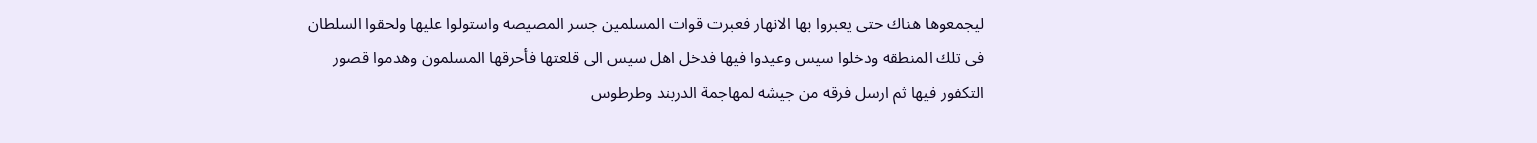ليجمعوها هناك حتى يعبروا بها الانهار فعبرت قوات المسلمين جسر المصيصه واستولوا عليها ولحقوا السلطان فى تلك المنطقه ودخلوا سيس وعيدوا فيها فدخل اهل سيس الى قلعتها فأحرقها المسلمون وهدموا قصور التكفور فيها ثم ارسل فرقه من جيشه لمهاجمة الدربند وطرطوس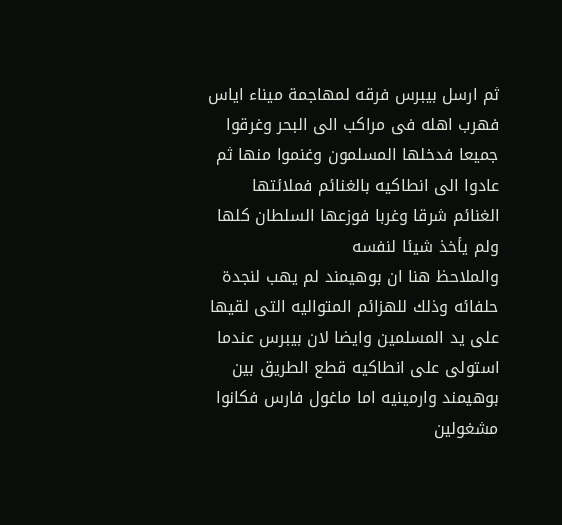ثم ارسل بيبرس فرقه لمهاجمة ميناء اياس فهرب اهله فى مراكب الى البحر وغرقوا جميعا فدخلها المسلمون وغنموا منها ثم عادوا الى انطاكيه بالغنائم فملائتها الغنائم شرقا وغربا فوزعها السلطان كلها ولم يأخذ شيئا لنفسه
والملاحظ هنا ان بوهيمند لم يهب لنجدة حلفائه وذلك للهزائم المتواليه التى لقيها على يد المسلمين وايضا لان بيبرس عندما استولى على انطاكيه قطع الطريق بين بوهيمند وارمينيه اما ماغول فارس فكانوا مشغولين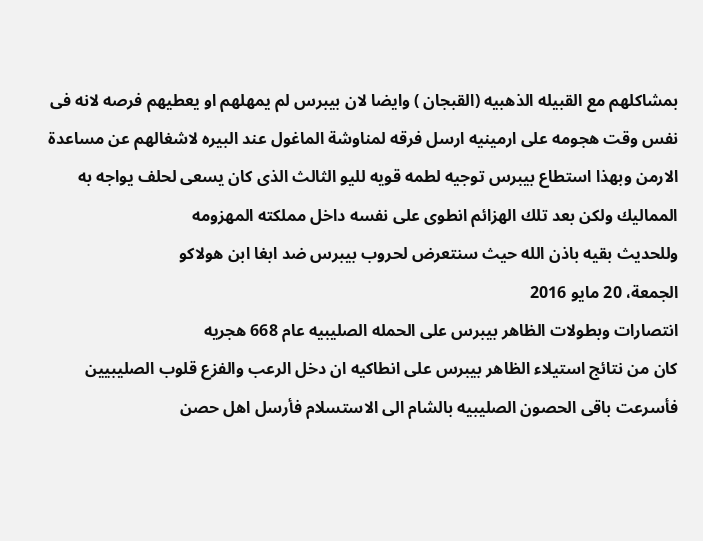بمشاكلهم مع القبيله الذهبيه (القبجان ) وايضا لان بيبرس لم يمهلهم او يعطيهم فرصه لانه فى نفس وقت هجومه على ارمينيه ارسل فرقه لمناوشة الماغول عند البيره لاشغالهم عن مساعدة الارمن وبهذا استطاع بيبرس توجيه لطمه قويه لليو الثالث الذى كان يسعى لحلف يواجه به المماليك ولكن بعد تلك الهزائم انطوى على نفسه داخل مملكته المهزومه
وللحديث بقيه باذن الله حيث سنتعرض لحروب بيبرس ضد ابغا ابن هولاكو
الجمعة، 20 مايو 2016
انتصارات وبطولات الظاهر بيبرس على الحمله الصليبيه عام 668 هجريه
كان من نتائج استيلاء الظاهر بيبرس على انطاكيه ان دخل الرعب والفزع قلوب الصليبيين فأسرعت باقى الحصون الصليبيه بالشام الى الاستسلام فأرسل اهل حصن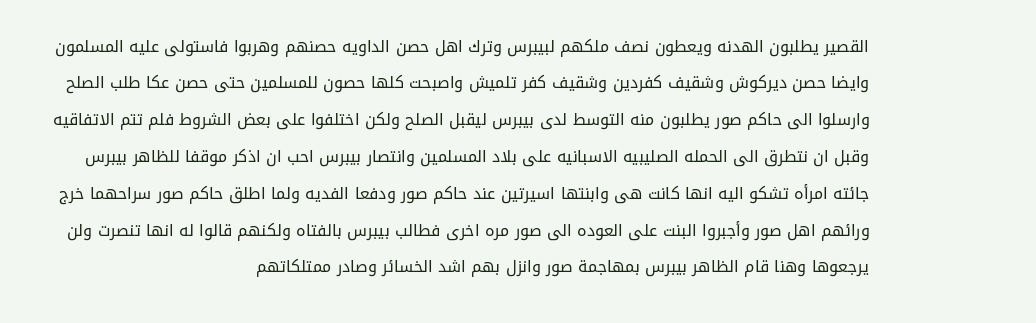القصير يطلبون الهدنه ويعطون نصف ملكهم لبيبرس وترك اهل حصن الداويه حصنهم وهربوا فاستولى عليه المسلمون وايضا حصن ديركوش وشقيف كفردين وشقيف كفر تلميش واصبحت كلها حصون للمسلمين حتى حصن عكا طلب الصلح وارسلوا الى حاكم صور يطلبون منه التوسط لدى بيبرس ليقبل الصلح ولكن اختلفوا على بعض الشروط فلم تتم الاتفاقيه
وقبل ان نتطرق الى الحمله الصليبيه الاسبانيه على بلاد المسلمين وانتصار بيبرس احب ان اذكر موقفا للظاهر بيبرس جائته امرأه تشكو اليه انها كانت هى وابنتها اسيرتين عند حاكم صور ودفعا الفديه ولما اطلق حاكم صور سراحهما خرج ورائهم اهل صور وأجبروا البنت على العوده الى صور مره اخرى فطالب بيبرس بالفتاه ولكنهم قالوا له انها تنصرت ولن يرجعوها وهنا قام الظاهر بيبرس بمهاجمة صور وانزل بهم اشد الخسائر وصادر ممتلكاتهم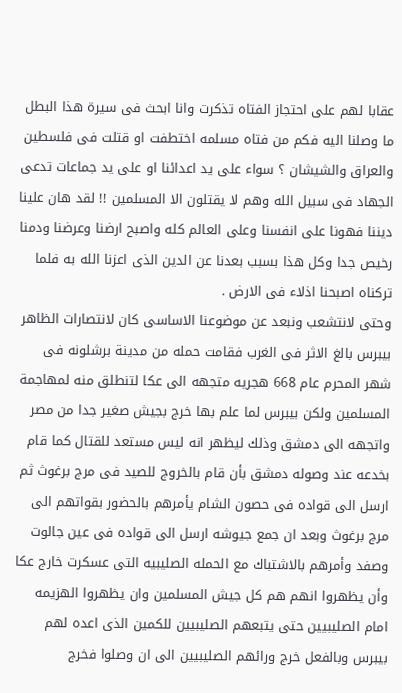عقابا لهم على احتجاز الفتاه تذكرت وانا ابحث فى سيرة هذا البطل ما وصلنا اليه فكم من فتاه مسلمه اختطفت او قتلت فى فلسطين والعراق والشيشان ؟ سواء على يد اعدائنا او على يد جماعات تدعى الجهاد فى سبيل الله وهم لا يقتلون الا المسلمين !! لقد هان علينا ديننا فهونا على انفسنا وعلى العالم كله واصبح ارضنا وعرضنا ودمنا رخيص جدا وكل هذا بسبب بعدنا عن الدين الذى اعزنا الله به فلما تركناه اصبحنا اذلاء فى الارض .
وحتى لانتشعب ونبعد عن موضوعنا الاساسى كان لانتصارات الظاهر بيبرس بالغ الاثر فى الغرب فقامت حمله من مدينة برشلونه فى شهر المحرم عام 668 هجريه متجهه الى عكا لتنطلق منه لمهاجمة المسلمين ولكن بيبرس لما علم بها خرج بجيش صغير جدا من مصر واتجهه الى دمشق وذلك ليظهر انه ليس مستعد للقتال كما قام بخدعه عند وصوله دمشق بأن قام بالخروج للصيد فى مرج برغوث ثم ارسل الى قواده فى حصون الشام يأمرهم بالحضور بقواتهم الى مرج برغوث وبعد ان جمع جيوشه ارسل الى قواده فى عين جالوت وصفد وأمرهم بالاشتباك مع الحمله الصليبيه التى عسكرت خارج عكا وأن يظهروا انهم هم كل جيش المسلمين وان يظهروا الهزيمه امام الصليبيين حتى يتبعهم الصليبيين للكمين الذى اعده لهم بيبرس وبالفعل خرج ورائهم الصليبيين الى ان وصلوا فخرج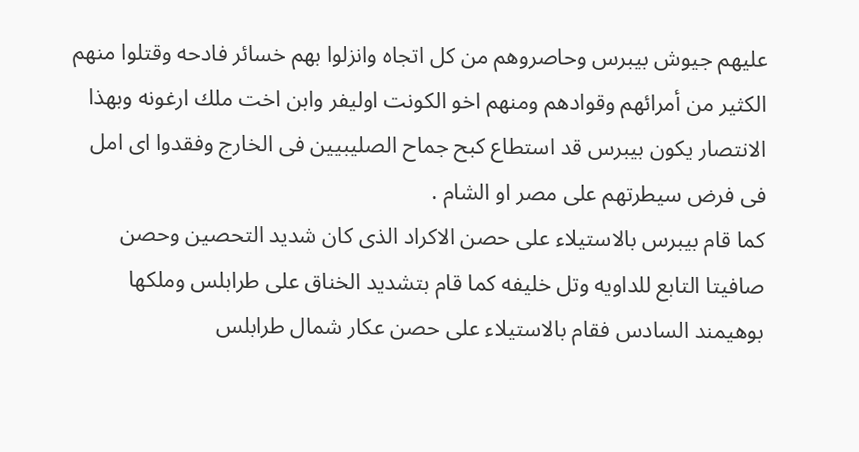عليهم جيوش بيبرس وحاصروهم من كل اتجاه وانزلوا بهم خسائر فادحه وقتلوا منهم الكثير من أمرائهم وقوادهم ومنهم اخو الكونت اوليفر وابن اخت ملك ارغونه وبهذا الانتصار يكون بيبرس قد استطاع كبح جماح الصليبيين فى الخارج وفقدوا اى امل فى فرض سيطرتهم على مصر او الشام .
كما قام بيبرس بالاستيلاء على حصن الاكراد الذى كان شديد التحصين وحصن صافيتا التابع للداويه وتل خليفه كما قام بتشديد الخناق على طرابلس وملكها بوهيمند السادس فقام بالاستيلاء على حصن عكار شمال طرابلس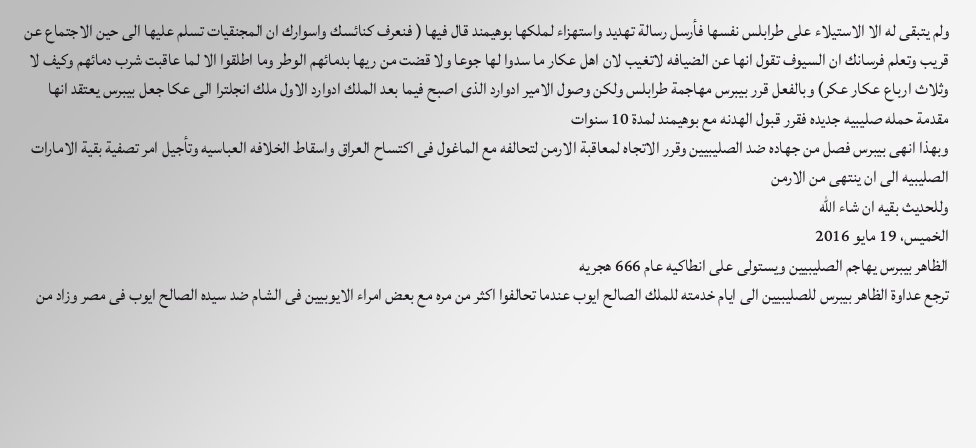ولم يتبقى له الا الاستيلاء على طرابلس نفسها فأرسل رسالة تهديد واستهزاء لملكها بوهيمند قال فيها ( فنعرف كنائسك واسوارك ان المجنقيات تسلم عليها الى حين الاجتماع عن قريب وتعلم فرسانك ان السيوف تقول انها عن الضيافه لاتغيب لان اهل عكار ما سدوا لها جوعا ولا قضت من ريها بدمائهم الوطر وما اطلقوا الا لما عاقبت شرب دمائهم وكيف لا وثلاث ارباع عكار عكر) وبالفعل قرر بيبرس مهاجمة طرابلس ولكن وصول الامير ادوارد الذى اصبح فيما بعد الملك ادوارد الاول ملك انجلترا الى عكا جعل بيبرس يعتقد انها مقدمة حمله صليبيه جديده فقرر قبول الهدنه مع بوهيمند لمدة 10 سنوات
وبهذا انهى بيبرس فصل من جهاده ضد الصليبيين وقرر الاتجاه لمعاقبة الارمن لتحالفه مع الماغول فى اكتساح العراق واسقاط الخلافه العباسيه وتأجيل امر تصفية بقية الامارات الصليبيه الى ان ينتهى من الارمن
وللحديث بقيه ان شاء الله
الخميس، 19 مايو 2016
الظاهر بيبرس يهاجم الصليبيين ويستولى على انطاكيه عام 666 هجريه
ترجع عداوة الظاهر بيبرس للصليبيين الى ايام خدمته للملك الصالح ايوب عندما تحالفوا اكثر من مره مع بعض امراء الايوبيين فى الشام ضد سيده الصالح ايوب فى مصر وزاد من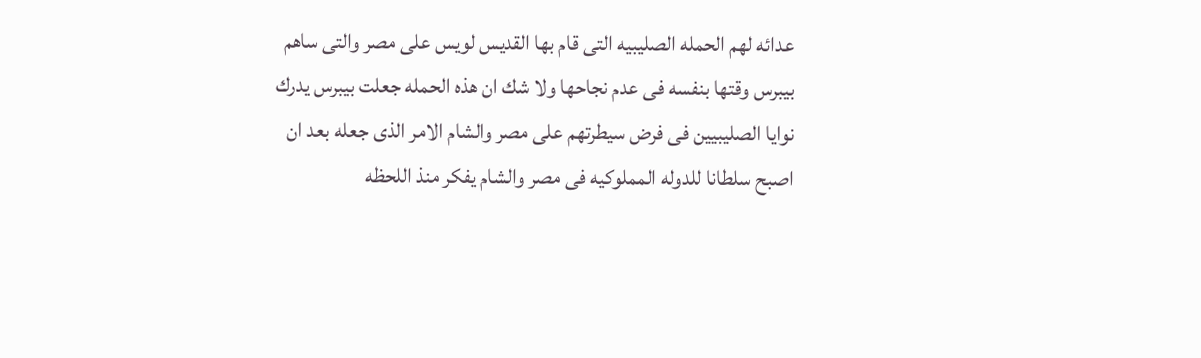عدائه لهم الحمله الصليبيه التى قام بها القديس لويس على مصر والتى ساهم بيبرس وقتها بنفسه فى عدم نجاحها ولا شك ان هذه الحمله جعلت بيبرس يدرك نوايا الصليبيين فى فرض سيطرتهم على مصر والشام الامر الذى جعله بعد ان اصبح سلطانا للدوله المملوكيه فى مصر والشام يفكر منذ اللحظه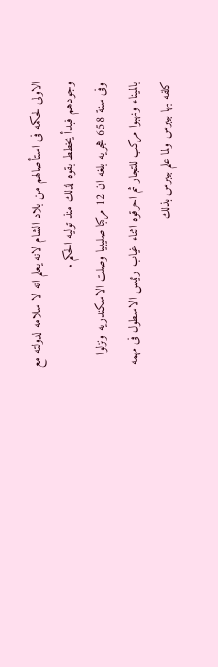الاولى لحكمه فى استأصالهم من بلاد الشام لانه يعلم انه لا سلامه لدولته مع وجودهم فبدأ يخطط بقوه لذلك منذ توليه الحكم .
وفى سنة 658 هجريه بلغه ان 12 مركبا صليبيا وصلت الاسكندريه ونزلوا بالميناء ونهبوا مركب للتجار ثم احرقوه اثناء غياب رئيس الاسطول فى مهمه كلفه بها بيبرس ولما علم بيبرس بذلك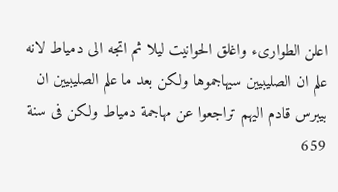اعلن الطوارىء واغلق الحوانيت ليلا ثم اتجه الى دمياط لانه علم ان الصليبيين سيهاجموها ولكن بعد ما علم الصليبيين ان بيبرس قادم اليهم تراجعوا عن مهاجمة دمياط ولكن فى سنة 659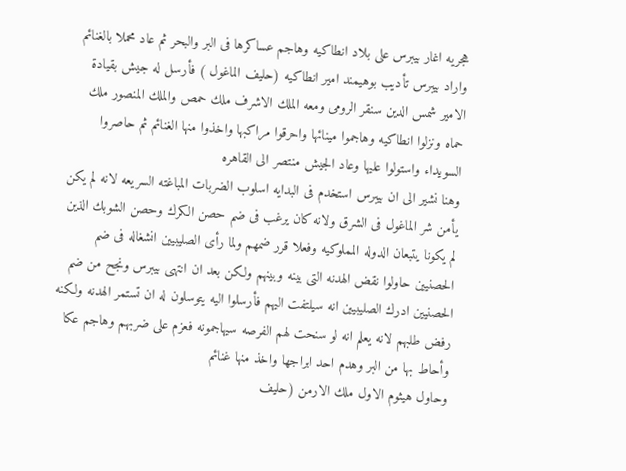هجريه اغار بيبرس على بلاد انطاكيه وهاجم عساكرها فى البر والبحر ثم عاد محملا بالغنائم واراد بيبرس تأديب بوهيمند امير انطاكيه (حليف الماغول ) فأرسل له جيش بقيادة الامير شمس الدين سنقر الرومى ومعه الملك الاشرف ملك حمص والملك المنصور ملك حماه ونزلوا انطاكيه وهاجموا مينائها واحرقوا مراكبها واخذوا منها الغنائم ثم حاصروا السويداء واستولوا عليها وعاد الجيش منتصر الى القاهره
وهنا نشير الى ان بيبرس استخدم فى البدايه اسلوب الضربات المباغته السريعه لانه لم يكن يأمن شر الماغول فى الشرق ولانه كان يرغب فى ضم حصن الكرك وحصن الشوبك الذين لم يكونا يتبعان الدوله المملوكيه وفعلا قرر ضمهم ولما رأى الصليبيين انشغاله فى ضم الحصنيين حاولوا نقض الهدنه التى بينه وبينهم ولكن بعد ان انتهى بيبرس ونجح من ضم الحصنيين ادرك الصليبيين انه سيلتفت اليهم فأرسلوا اليه يتوسلون له ان تستمر الهدنه ولكنه رفض طلبهم لانه يعلم انه لو سنحت لهم الفرصه سيهاجمونه فعزم على ضربهم وهاجم عكا وأحاط بها من البر وهدم احد ابراجها واخذ منها غنائم
وحاول هيثوم الاول ملك الارمن (حليف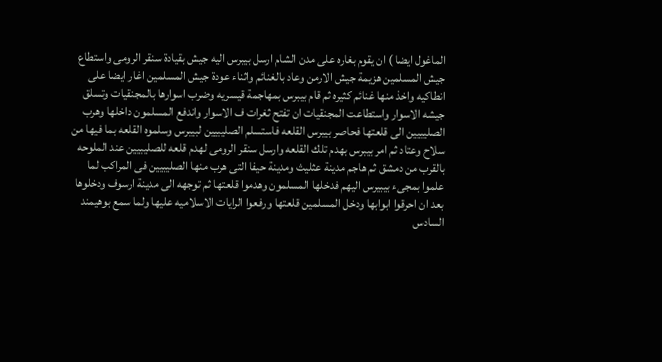الماغول ايضا ) ان يقوم بغاره على مدن الشام ارسل بيبرس اليه جيش بقيادة سنقر الرومى واستطاع جيش المسلمين هزيمة جيش الارمن وعاد بالغنائم واثناء عودة جيش المسلمين اغار ايضا على انطاكيه واخذ منها غنائم كثيره ثم قام بيبرس بمهاجمة قيسريه وضرب اسوارها بالمجنقيات وتسلق جيشه الاسوار واستطاعت المجنقيات ان تفتح ثغرات ف الاسوار واندفع المسلمون داخلها وهرب الصليبيين الى قلعتها فحاصر بيبرس القلعه فاستسلم الصليبيين لبيبرس وسلموه القلعه بما فيها من سلاح وعتاد ثم امر بيبرس بهدم تلك القلعه وارسل سنقر الرومى لهدم قلعه للصليبيين عند الملوحه بالقرب من دمشق ثم هاجم مدينة عثليث ومدينة حيفا التى هرب منها الصليبيين فى المراكب لما علموا بمجىء بيبيرس اليهم فدخلها المسلمون وهدموا قلعتها ثم توجهه الى مدينة ارسوف ودخلوها بعد ان احرقوا ابوابها ودخل المسلمين قلعتها ورفعوا الرايات الاسلاميه عليها ولما سمع بوهيمند السادس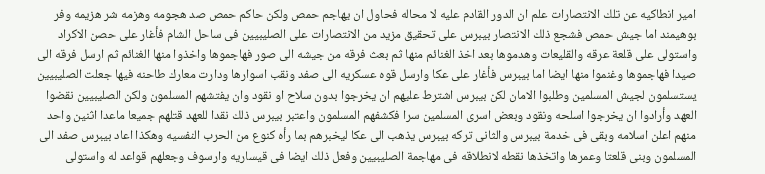امير انطاكيه عن تلك الانتصارات علم ان الدور القادم عليه لا محاله فحاول ان يهاجم حمص ولكن حاكم حمص صد هجومه وهزمه شر هزيمه وفر بوهيمند اما جيش حمص فشجع ذلك الانتصار بيبرس على تحقيق مزيد من الانتصارات على الصليبيين فى ساحل الشام فأغار على حصن الاكراد واستولى على قلعة عرقه والقليعات وهدموها بعد اخذ الغنائم منها ثم بعث فرقه من جيشه الى صور فهاجموها واخذوا منها الغنائم ثم ارسل فرقه الى صيدا فهاجموها وغنموا منها ايضا اما بيبرس فأغار على عكا وارسل قوه عسكريه الى صفد ونقب اسوارها ودارت معارك طاحنه فيها جعلت الصليبيين يستسلمون لجيش المسلمين وطلبوا الامان لكن بيبرس اشترط عليهم ان يخرجوا بدون سلاح او نقود وان يفتشهم المسلمون ولكن الصليبيين نقضوا العهد وأرادوا ان يخرجوا اسلحه ونقود وبعض اسرى المسلمين سرا فكشفهم المسلمون واعتبر بيبرس ذلك نقدا للعهد قتلهم جميعا ماعدا اثنين واحد منهم اعلن اسلامه وبقى فى خدمة بيبرس والثانى تركه بيبرس يذهب الى عكا ليخبرهم بما رأه كنوع من الحرب النفسيه وهكذا اعاد بيبرس صفد الى المسلمون وبنى قلعتا وعمرها واتخذها نقطه لانطلاقه فى مهاجمة الصليبيين وفعل ذلك ايضا فى قيساريه وارسوف وجعلهم قواعد له واستولى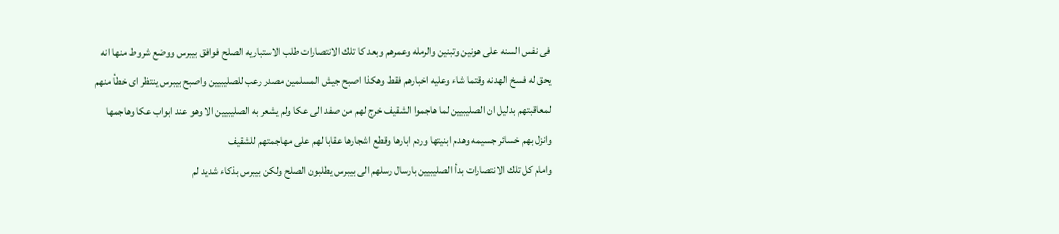فى نفس السنه على هونين وتبنين والرمله وعمرهم وبعد كا تلك الانتصارات طلب الاستباريه الصلح فوافق بيبرس ووضع شروط منها انه يحق له فسخ الهدنه وقتما شاء وعليه اخبارهم فقط وهكذا اصبح جيش المسلمين مصدر رعب للصليبيين واصبح بيبرس ينتظر اى خطأ منهم لمعاقبتهم بدليل ان الصليبيين لما هاجموا الشقيف خرج لهم من صفد الى عكا ولم يشعر به الصليبيين الا وهو عند ابواب عكا وهاجمها وانزل بهم خسائر جسيمه وهدم ابنيتها وردم ابارها وقطع اشجارها عقابا لهم على مهاجمتهم للشقيف
وامام كل تلك الانتصارات بدأ الصليبيين بارسال رسلهم الى بيبرس يطلبون الصلح ولكن بيبرس بذكاء شديد لم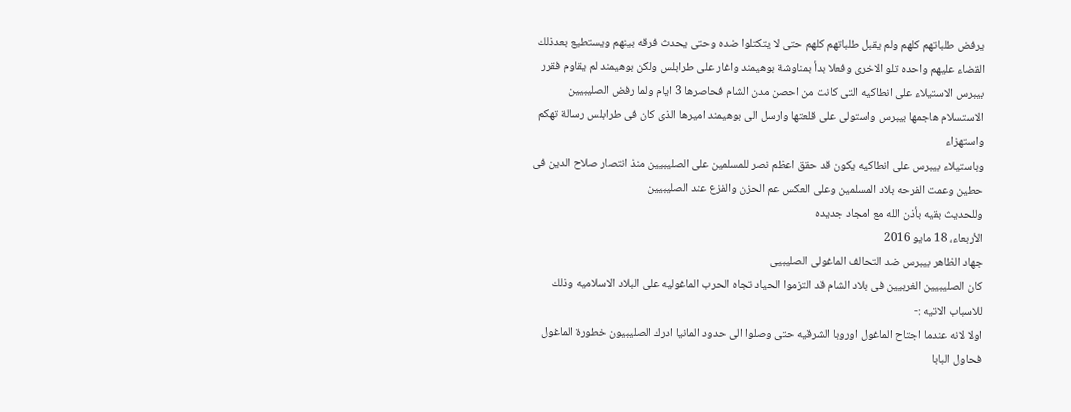يرفض طلباتهم كلهم ولم يقبل طلباتهم كلهم حتى لا يتكتلوا ضده وحتى يحدث فرقه بينهم ويستطيع بعدذلك القضاء عليهم واحده تلو الاخرى وفعلا بدأ بمناوشة بوهيمند واغار على طرابلس ولكن بوهيمند لم يقاوم فقرر بيبرس الاستيلاء على انطاكيه التى كانت من احصن مدن الشام فحاصرها 3 ايام ولما رفض الصليبيين الاستسلام هاجمها بيبرس واستولى على قلعتها وارسل الى بوهيمند اميرها الذى كان فى طرابلس رسالة تهكم واستهزاء
وباستيلاء بيبرس على انطاكيه يكون قد حقق اعظم نصر للمسلمين على الصليبيين منذ انتصار صلاح الدين فى حطين وعمت الفرحه بلاد المسلمين وعلى العكس عم الحزن والفزع عند الصليبيين
وللحديث بقيه بأذن الله مع امجاد جديده
الأربعاء، 18 مايو 2016
جهاد الظاهر بيبرس ضد التحالف الماغولى الصليبيى
كان الصليبيين الغربيين فى بلاد الشام قد التزموا الحياد تجاه الحرب الماغوليه على البلاد الاسلاميه وذلك للاسباب الاتيه :-
اولا لانه عندما اجتاح الماغول اوروبا الشرقيه حتى وصلوا الى حدود المانيا ادرك الصليبيون خطورة الماغول فحاول البابا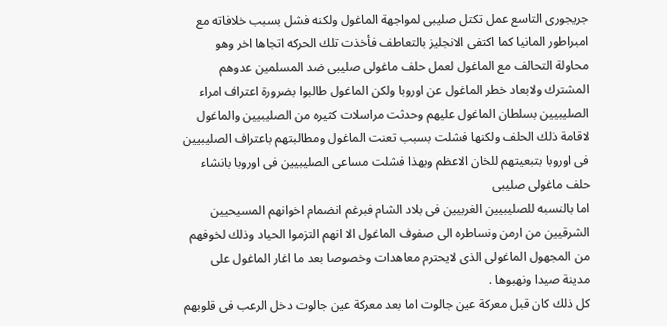جريجورى التاسع عمل تكتل صليبى لمواجهة الماغول ولكنه فشل بسبب خلافاته مع امبراطور المانيا كما اكتفى الانجليز بالتعاطف فأخذت تلك الحركه اتجاها اخر وهو محاولة التحالف مع الماغول لعمل حلف ماغولى صليبى ضد المسلمين عدوهم المشترك ولابعاد خطر الماغول عن اوروبا ولكن الماغول طالبوا بضرورة اعتراف امراء الصليبيين بسلطان الماغول عليهم وحدثت مراسلات كثيره من الصليبيين والماغول لاقامة ذلك الحلف ولكنها فشلت بسبب تعنت الماغول ومطالبتهم باعتراف الصليبيين فى اوروبا بتبعيتهم للخان الاعظم وبهذا فشلت مساعى الصليبيين فى اوروبا بانشاء حلف ماغولى صليبى
اما بالنسبه للصليبيين الغربيين فى بلاد الشام فبرغم انضمام اخوانهم المسيحيين الشرقيين من ارمن ونساطره الى صفوف الماغول الا انهم التزموا الحياد وذلك لخوفهم من المجهول الماغولى الذى لايحترم معاهدات وخصوصا بعد ما اغار الماغول على مدينة صيدا ونهبوها .
كل ذلك كان قبل معركة عين جالوت اما بعد معركة عين جالوت دخل الرعب فى قلوبهم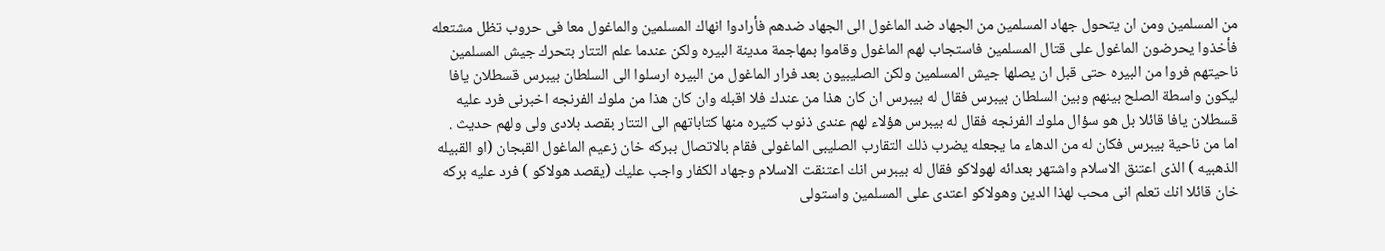من المسلمين ومن ان يتحول جهاد المسلمين من الجهاد ضد الماغول الى الجهاد ضدهم فأرادوا انهاك المسلمين والماغول معا فى حروب تظل مشتعله فأخذوا يحرضون الماغول على قتال المسلمين فاستجاب لهم الماغول وقاموا بمهاجمة مدينة البيره ولكن عندما علم التتار بتحرك جيش المسلمين ناحيتهم فروا من البيره حتى قبل ان يصلها جيش المسلمين ولكن الصليبيون بعد فرار الماغول من البيره ارسلوا الى السلطان بيبرس قسطلان يافا ليكون واسطة الصلح بينهم وبين السلطان بيبرس فقال له بيبرس ان كان هذا من عندك فلا اقبله وان كان هذا من ملوك الفرنجه اخبرنى فرد عليه قسطلان يافا قائلا بل هو سؤال ملوك الفرنجه فقال له بيبرس هؤلاء لهم عندى ذنوب كثيره منها كتاباتهم الى التتار بقصد بلادى ولى ولهم حديث .
اما من ناحية بيبرس فكان له من الدهاء ما يجعله يضرب ذلك التقارب الصليبى الماغولى فقام بالاتصال ببركه خان زعيم الماغول القبجان (او القبيله الذهبيه ) الذى اعتنق الاسلام واشتهر بعدائه لهولاكو فقال له بيبرس انك اعتنقت الاسلام وجهاد الكفار واجب عليك (يقصد هولاكو ) فرد عليه بركه خان قائلا انك تعلم انى محب لهذا الدين وهولاكو اعتدى على المسلمين واستولى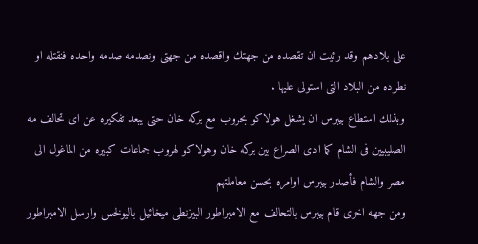على بلادهم وقد رئيت ان تقصده من جهتك واقصده من جهتى ونصدمه صدمه واحده فنقتله او نطرده من البلاد التى استولى عليها .
وبذلك استطاع بيبرس ان يشغل هولاكو بحروب مع بركه خان حتى يبعد تفكيره عن اى تحالف مه الصليبيين فى الشام كما ادى الصراع بين بركه خان وهولاكو لهروب جماعات كبيره من الماغول الى مصر والشام فأصدر بيبرس اوامره بحسن معاملتهم
ومن جهه اخرى قام بيبرس بالتحالف مع الامبراطور البيزنطى ميخائيل باليولخس وارسل الامبراطور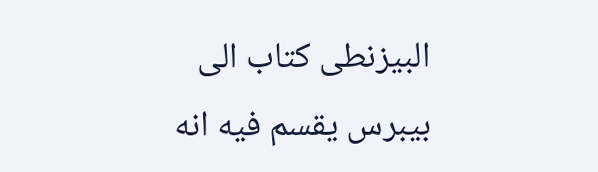البيزنطى كتاب الى بيبرس يقسم فيه انه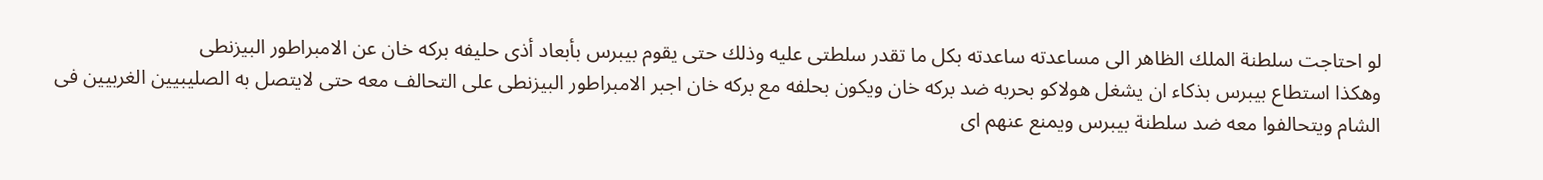لو احتاجت سلطنة الملك الظاهر الى مساعدته ساعدته بكل ما تقدر سلطتى عليه وذلك حتى يقوم بيبرس بأبعاد أذى حليفه بركه خان عن الامبراطور البيزنطى
وهكذا استطاع بيبرس بذكاء ان يشغل هولاكو بحربه ضد بركه خان ويكون بحلفه مع بركه خان اجبر الامبراطور البيزنطى على التحالف معه حتى لايتصل به الصليبيين الغربيين فى الشام ويتحالفوا معه ضد سلطنة بيبرس ويمنع عنهم اى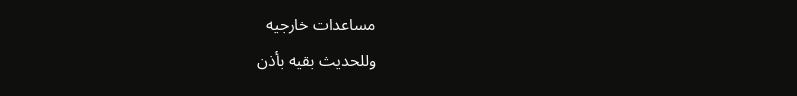مساعدات خارجيه
وللحديث بقيه بأذن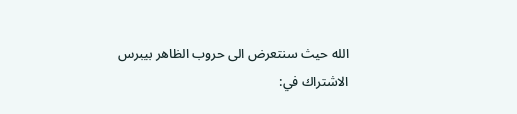الله حيث سنتعرض الى حروب الظاهر بيبرس
الاشتراك في: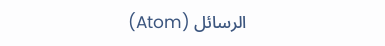الرسائل (Atom)